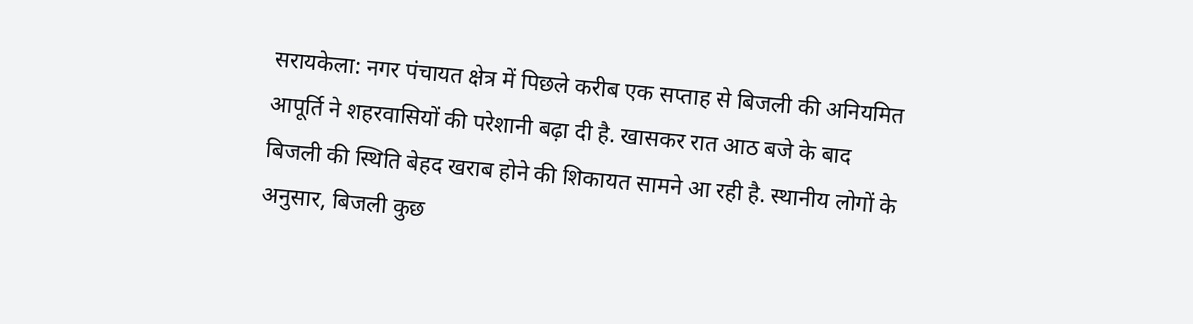सरायकेला: नगर पंचायत क्षेत्र में पिछले करीब एक सप्ताह से बिजली की अनियमित आपूर्ति ने शहरवासियों की परेशानी बढ़ा दी है. खासकर रात आठ बजे के बाद बिजली की स्थिति बेहद खराब होने की शिकायत सामने आ रही है. स्थानीय लोगों के अनुसार, बिजली कुछ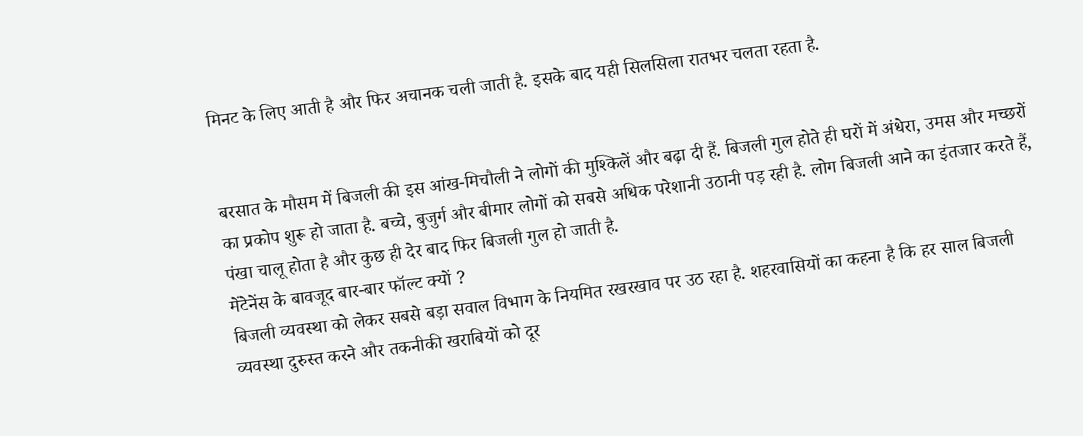मिनट के लिए आती है और फिर अचानक चली जाती है. इसके बाद यही सिलसिला रातभर चलता रहता है.


बरसात के मौसम में बिजली की इस आंख-मिचौली ने लोगों की मुश्किलें और बढ़ा दी हैं. बिजली गुल होते ही घरों में अंधेरा, उमस और मच्छरों का प्रकोप शुरू हो जाता है. बच्चे, बुजुर्ग और बीमार लोगों को सबसे अधिक परेशानी उठानी पड़ रही है. लोग बिजली आने का इंतजार करते हैं, पंखा चालू होता है और कुछ ही देर बाद फिर बिजली गुल हो जाती है.
मेंटेनेंस के बावजूद बार-बार फॉल्ट क्यों ?
बिजली व्यवस्था को लेकर सबसे बड़ा सवाल विभाग के नियमित रखरखाव पर उठ रहा है. शहरवासियों का कहना है कि हर साल बिजली व्यवस्था दुरुस्त करने और तकनीकी खराबियों को दूर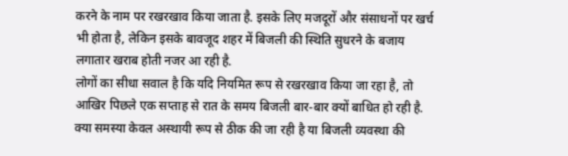करने के नाम पर रखरखाव किया जाता है. इसके लिए मजदूरों और संसाधनों पर खर्च भी होता है, लेकिन इसके बावजूद शहर में बिजली की स्थिति सुधरने के बजाय लगातार खराब होती नजर आ रही है.
लोगों का सीधा सवाल है कि यदि नियमित रूप से रखरखाव किया जा रहा है, तो आखिर पिछले एक सप्ताह से रात के समय बिजली बार-बार क्यों बाधित हो रही है. क्या समस्या केवल अस्थायी रूप से ठीक की जा रही है या बिजली व्यवस्था की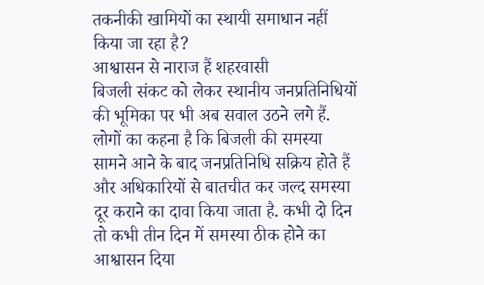तकनीकी खामियों का स्थायी समाधान नहीं किया जा रहा है?
आश्वासन से नाराज हैं शहरवासी
बिजली संकट को लेकर स्थानीय जनप्रतिनिधियों की भूमिका पर भी अब सवाल उठने लगे हैं. लोगों का कहना है कि बिजली की समस्या सामने आने के बाद जनप्रतिनिधि सक्रिय होते हैं और अधिकारियों से बातचीत कर जल्द समस्या दूर कराने का दावा किया जाता है. कभी दो दिन तो कभी तीन दिन में समस्या ठीक होने का आश्वासन दिया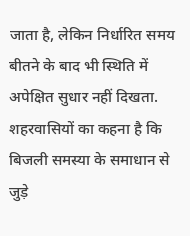जाता है, लेकिन निर्धारित समय बीतने के बाद भी स्थिति में अपेक्षित सुधार नहीं दिखता.
शहरवासियों का कहना है कि बिजली समस्या के समाधान से जुड़े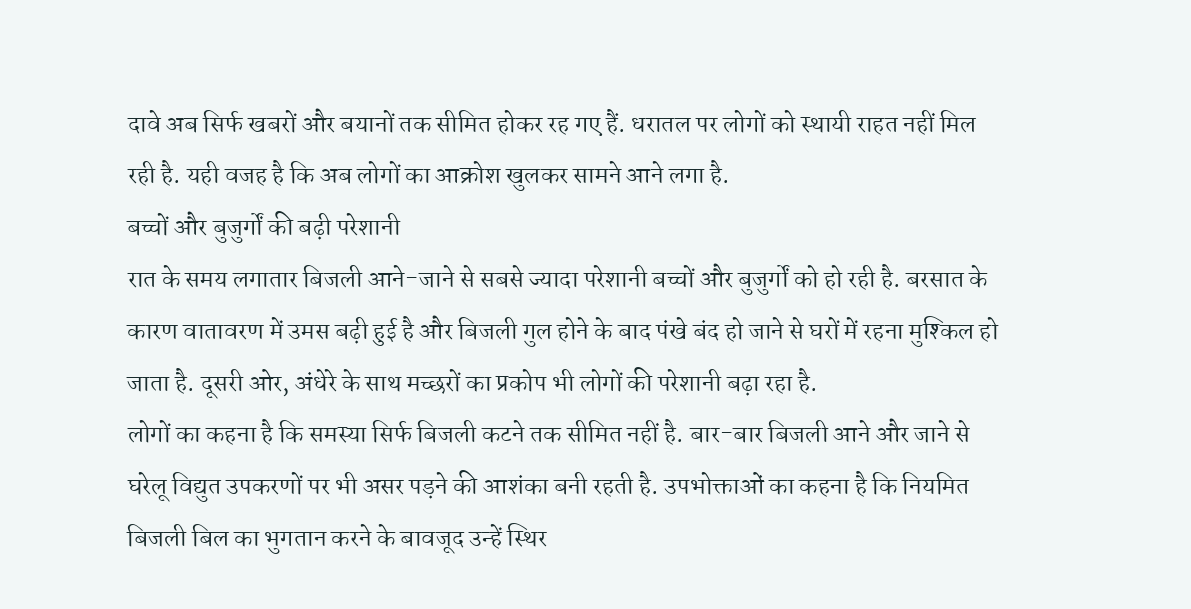दावे अब सिर्फ खबरों और बयानों तक सीमित होकर रह गए हैं. धरातल पर लोगों को स्थायी राहत नहीं मिल रही है. यही वजह है कि अब लोगों का आक्रोश खुलकर सामने आने लगा है.
बच्चों और बुजुर्गों की बढ़ी परेशानी
रात के समय लगातार बिजली आने-जाने से सबसे ज्यादा परेशानी बच्चों और बुजुर्गों को हो रही है. बरसात के कारण वातावरण में उमस बढ़ी हुई है और बिजली गुल होने के बाद पंखे बंद हो जाने से घरों में रहना मुश्किल हो जाता है. दूसरी ओर, अंधेरे के साथ मच्छरों का प्रकोप भी लोगों की परेशानी बढ़ा रहा है.
लोगों का कहना है कि समस्या सिर्फ बिजली कटने तक सीमित नहीं है. बार-बार बिजली आने और जाने से घरेलू विद्युत उपकरणों पर भी असर पड़ने की आशंका बनी रहती है. उपभोक्ताओं का कहना है कि नियमित बिजली बिल का भुगतान करने के बावजूद उन्हें स्थिर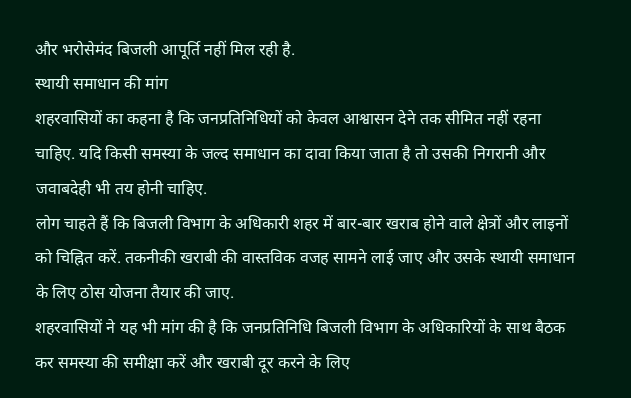और भरोसेमंद बिजली आपूर्ति नहीं मिल रही है.
स्थायी समाधान की मांग
शहरवासियों का कहना है कि जनप्रतिनिधियों को केवल आश्वासन देने तक सीमित नहीं रहना चाहिए. यदि किसी समस्या के जल्द समाधान का दावा किया जाता है तो उसकी निगरानी और जवाबदेही भी तय होनी चाहिए.
लोग चाहते हैं कि बिजली विभाग के अधिकारी शहर में बार-बार खराब होने वाले क्षेत्रों और लाइनों को चिह्नित करें. तकनीकी खराबी की वास्तविक वजह सामने लाई जाए और उसके स्थायी समाधान के लिए ठोस योजना तैयार की जाए.
शहरवासियों ने यह भी मांग की है कि जनप्रतिनिधि बिजली विभाग के अधिकारियों के साथ बैठक कर समस्या की समीक्षा करें और खराबी दूर करने के लिए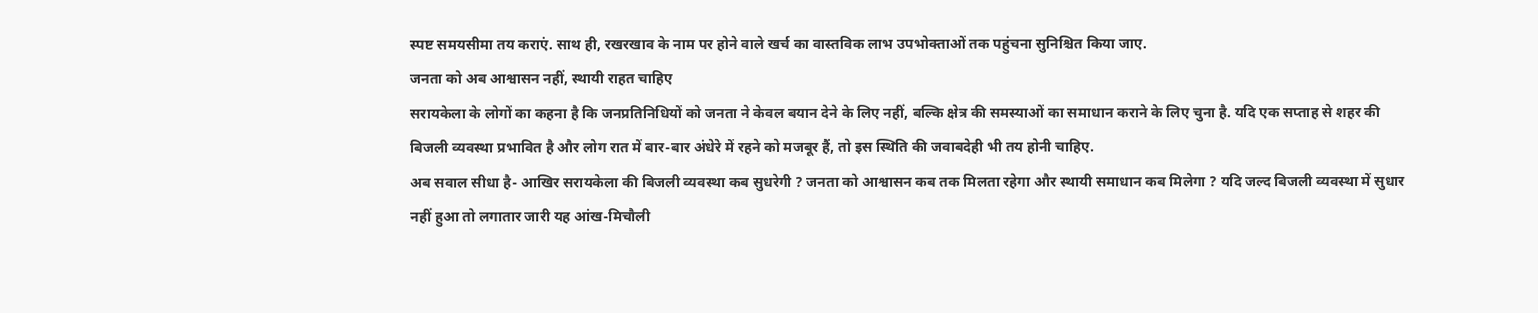स्पष्ट समयसीमा तय कराएं. साथ ही, रखरखाव के नाम पर होने वाले खर्च का वास्तविक लाभ उपभोक्ताओं तक पहुंचना सुनिश्चित किया जाए.
जनता को अब आश्वासन नहीं, स्थायी राहत चाहिए
सरायकेला के लोगों का कहना है कि जनप्रतिनिधियों को जनता ने केवल बयान देने के लिए नहीं, बल्कि क्षेत्र की समस्याओं का समाधान कराने के लिए चुना है. यदि एक सप्ताह से शहर की बिजली व्यवस्था प्रभावित है और लोग रात में बार-बार अंधेरे में रहने को मजबूर हैं, तो इस स्थिति की जवाबदेही भी तय होनी चाहिए.
अब सवाल सीधा है- आखिर सरायकेला की बिजली व्यवस्था कब सुधरेगी ? जनता को आश्वासन कब तक मिलता रहेगा और स्थायी समाधान कब मिलेगा ? यदि जल्द बिजली व्यवस्था में सुधार नहीं हुआ तो लगातार जारी यह आंख-मिचौली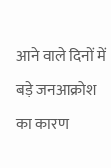आने वाले दिनों में बड़े जनआक्रोश का कारण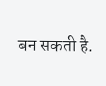बन सकती है.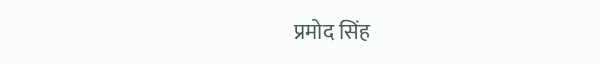प्रमोद सिंह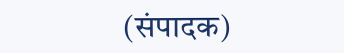(संपादक)